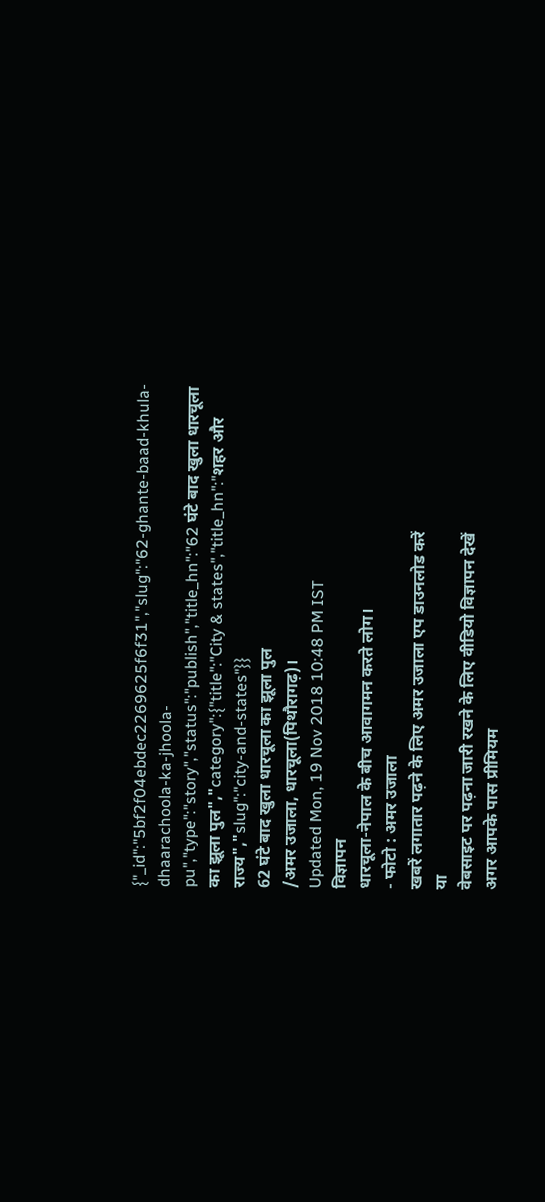{"_id":"5bf2f04ebdec2269625f6f31","slug":"62-ghante-baad-khula-dhaarachoola-ka-jhoola-pu","type":"story","status":"publish","title_hn":"62 घंटे बाद खुला धारचूला का झूला पुल","category":{"title":"City & states","title_hn":"शहर और राज्य","slug":"city-and-states"}}
62 घंटे बाद खुला धारचूला का झूला पुल
/अमर उजाला, धारचूला(पिथौरागढ़)।
Updated Mon, 19 Nov 2018 10:48 PM IST
विज्ञापन
धारचूला-नेपाल के बीच आवागमन करते लोग।
- फोटो : अमर उजाला
खबरें लगातार पढ़ने के लिए अमर उजाला एप डाउनलोड करें
या
वेबसाइट पर पढ़ना जारी रखने के लिए वीडियो विज्ञापन देखें
अगर आपके पास प्रीमियम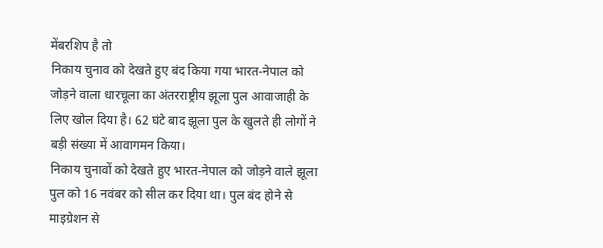मेंबरशिप है तो
निकाय चुनाव को देखते हुए बंद किया गया भारत-नेपाल को जोड़ने वाला धारचूला का अंतरराष्ट्रीय झूला पुल आवाजाही के लिए खोल दिया है। 62 घंटे बाद झूला पुल के खुलते ही लोगों ने बड़ी संख्या में आवागमन किया।
निकाय चुनावों को देखते हुए भारत-नेपाल को जोड़ने वाले झूला पुल को 16 नवंबर को सील कर दिया था। पुल बंद होने से माइग्रेशन से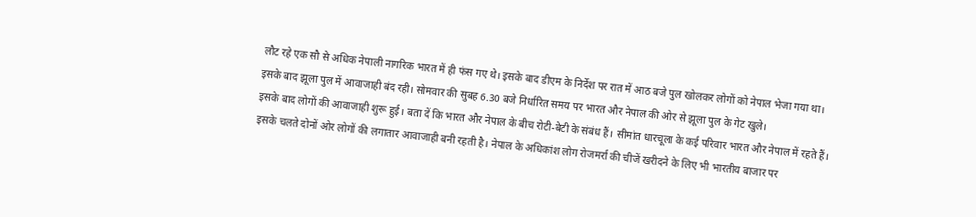लौट रहे एक सौ से अधिक नेपाली नागरिक भारत में ही फंस गए थे। इसके बाद डीएम के निर्देश पर रात में आठ बजे पुल खोलकर लोगों को नेपाल भेजा गया था। इसके बाद झूला पुल में आवाजाही बंद रही। सोमवार की सुबह 6.30 बजे निर्धारित समय पर भारत और नेपाल की ओर से झूला पुल के गेट खुले।
इसके बाद लोगों की आवाजाही शुरू हुई। बता दें कि भारत और नेपाल के बीच रोटी-बेटी के संबंध हैं। सीमांत धारचूला के कई परिवार भारत और नेपाल में रहते हैं। इसके चलते दोनों ओर लोगों की लगातार आवाजाही बनी रहती है। नेपाल के अधिकांश लोग रोजमर्रा की चीजें खरीदने के लिए भी भारतीय बाजार पर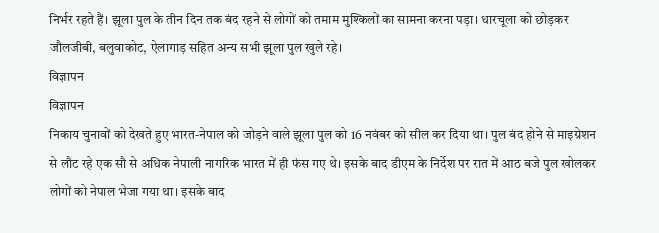निर्भर रहते हैं। झूला पुल के तीन दिन तक बंद रहने से लोगों को तमाम मुश्किलों का सामना करना पड़ा। धारचूला को छोड़कर जौलजीबी, बलुवाकोट, ऐलागाड़ सहित अन्य सभी झूला पुल खुले रहे।
विज्ञापन
विज्ञापन
निकाय चुनावों को देखते हुए भारत-नेपाल को जोड़ने वाले झूला पुल को 16 नवंबर को सील कर दिया था। पुल बंद होने से माइग्रेशन से लौट रहे एक सौ से अधिक नेपाली नागरिक भारत में ही फंस गए थे। इसके बाद डीएम के निर्देश पर रात में आठ बजे पुल खोलकर लोगों को नेपाल भेजा गया था। इसके बाद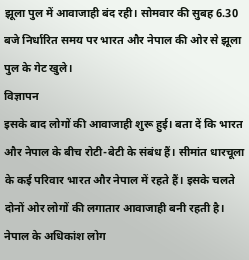झूला पुल में आवाजाही बंद रही। सोमवार की सुबह 6.30 बजे निर्धारित समय पर भारत और नेपाल की ओर से झूला पुल के गेट खुले।
विज्ञापन
इसके बाद लोगों की आवाजाही शुरू हुई। बता दें कि भारत और नेपाल के बीच रोटी-बेटी के संबंध हैं। सीमांत धारचूला के कई परिवार भारत और नेपाल में रहते हैं। इसके चलते दोनों ओर लोगों की लगातार आवाजाही बनी रहती है। नेपाल के अधिकांश लोग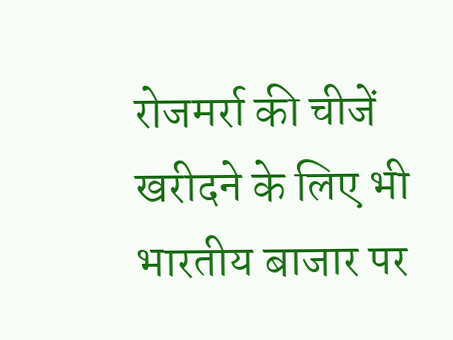रोजमर्रा की चीजें खरीदने के लिए भी भारतीय बाजार पर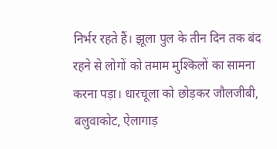निर्भर रहते हैं। झूला पुल के तीन दिन तक बंद रहने से लोगों को तमाम मुश्किलों का सामना करना पड़ा। धारचूला को छोड़कर जौलजीबी, बलुवाकोट, ऐलागाड़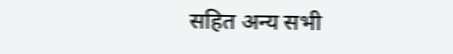सहित अन्य सभी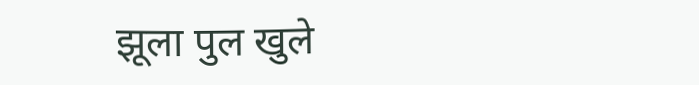झूला पुल खुले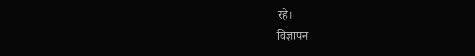रहे।
विज्ञापन